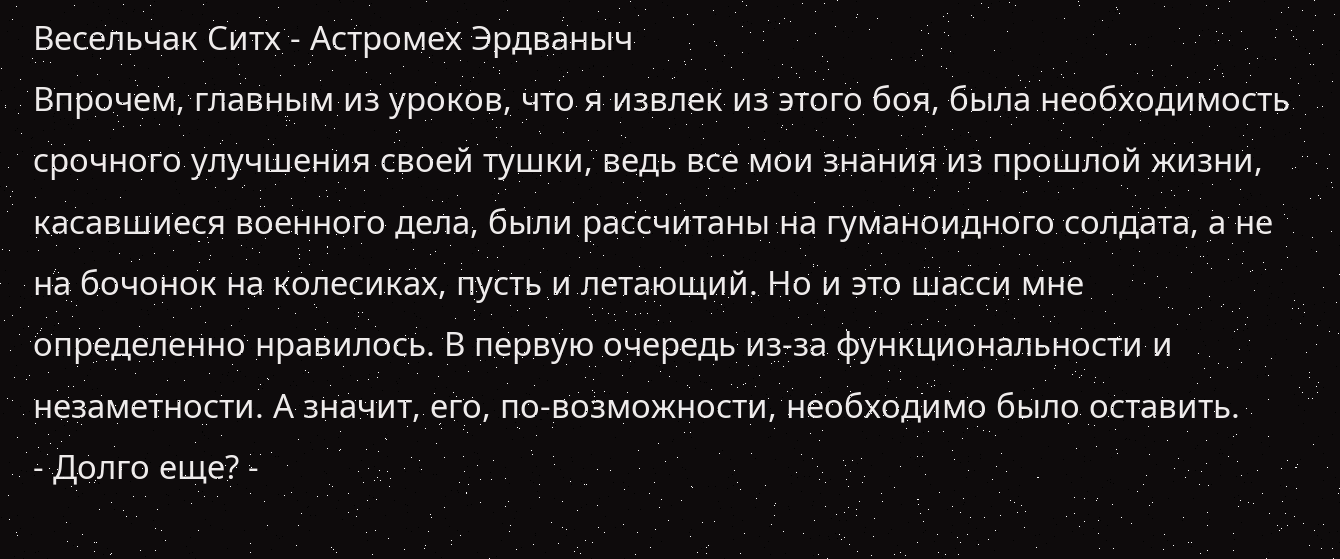Весельчак Ситх - Астромех Эрдваныч
Впрочем, главным из уроков, что я извлек из этого боя, была необходимость срочного улучшения своей тушки, ведь все мои знания из прошлой жизни, касавшиеся военного дела, были рассчитаны на гуманоидного солдата, а не на бочонок на колесиках, пусть и летающий. Но и это шасси мне определенно нравилось. В первую очередь из-за функциональности и незаметности. А значит, его, по-возможности, необходимо было оставить.
- Долго еще? -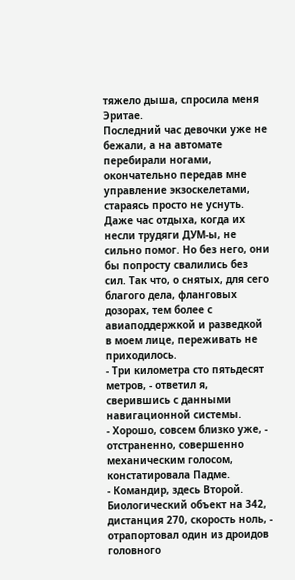тяжело дыша, спросила меня Эритае.
Последний час девочки уже не бежали, а на автомате перебирали ногами, окончательно передав мне управление экзоскелетами, стараясь просто не уснуть. Даже час отдыха, когда их несли трудяги ДУМ-ы, не сильно помог. Но без него, они бы попросту свалились без сил. Так что, о снятых, для сего благого дела, фланговых дозорах, тем более с авиаподдержкой и разведкой в моем лице, переживать не приходилось.
- Три километра сто пятьдесят метров, - ответил я, сверившись с данными навигационной системы.
- Хорошо, совсем близко уже, - отстраненно, совершенно механическим голосом, констатировала Падме.
- Командир, здесь Второй. Биологический объект на 342, дистанция 270, скорость ноль, - отрапортовал один из дроидов головного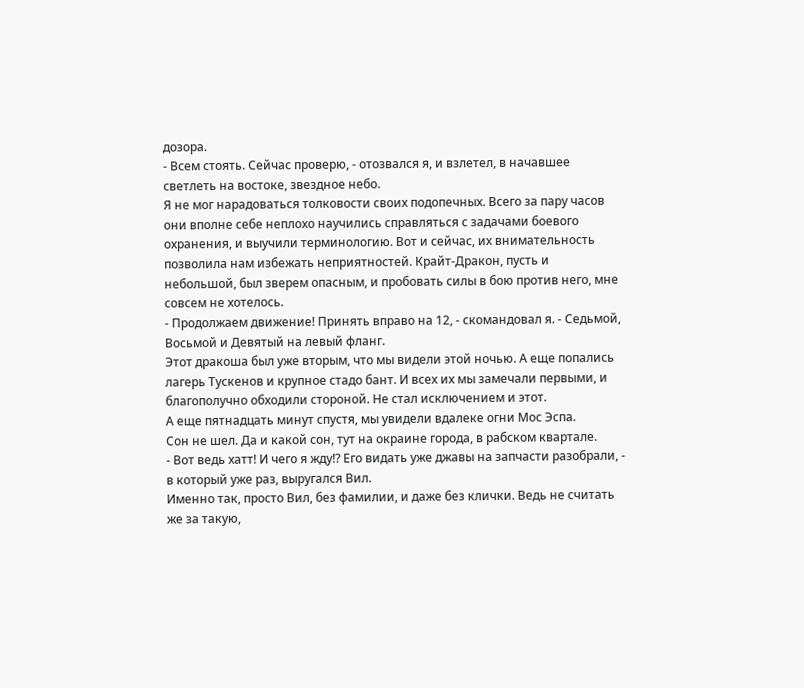дозора.
- Всем стоять. Сейчас проверю, - отозвался я, и взлетел, в начавшее светлеть на востоке, звездное небо.
Я не мог нарадоваться толковости своих подопечных. Всего за пару часов они вполне себе неплохо научились справляться с задачами боевого охранения, и выучили терминологию. Вот и сейчас, их внимательность позволила нам избежать неприятностей. Крайт-Дракон, пусть и небольшой, был зверем опасным, и пробовать силы в бою против него, мне совсем не хотелось.
- Продолжаем движение! Принять вправо на 12, - скомандовал я. - Седьмой, Восьмой и Девятый на левый фланг.
Этот дракоша был уже вторым, что мы видели этой ночью. А еще попались лагерь Тускенов и крупное стадо бант. И всех их мы замечали первыми, и благополучно обходили стороной. Не стал исключением и этот.
А еще пятнадцать минут спустя, мы увидели вдалеке огни Мос Эспа.
Сон не шел. Да и какой сон, тут на окраине города, в рабском квартале.
- Вот ведь хатт! И чего я жду!? Его видать уже джавы на запчасти разобрали, - в который уже раз, выругался Вил.
Именно так, просто Вил, без фамилии, и даже без клички. Ведь не считать же за такую,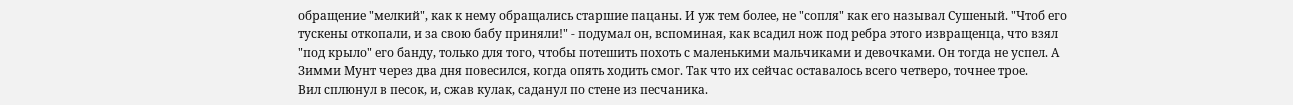обращение "мелкий", как к нему обращались старшие пацаны. И уж тем более, не "сопля" как его называл Сушеный. "Чтоб его тускены откопали, и за свою бабу приняли!" - подумал он, вспоминая, как всадил нож под ребра этого извращенца, что взял "под крыло" его банду, только для того, чтобы потешить похоть с маленькими мальчиками и девочками. Он тогда не успел. А Зимми Мунт через два дня повесился, когда опять ходить смог. Так что их сейчас оставалось всего четверо, точнее трое.
Вил сплюнул в песок, и, сжав кулак, саданул по стене из песчаника.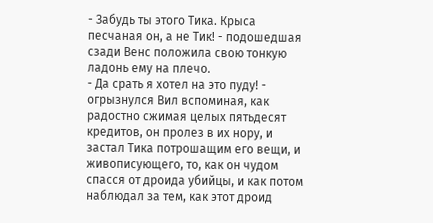- Забудь ты этого Тика. Крыса песчаная он, а не Тик! - подошедшая сзади Венс положила свою тонкую ладонь ему на плечо.
- Да срать я хотел на это пуду! - огрызнулся Вил вспоминая, как радостно сжимая целых пятьдесят кредитов, он пролез в их нору, и застал Тика потрошащим его вещи, и живописующего, то, как он чудом спасся от дроида убийцы, и как потом наблюдал за тем, как этот дроид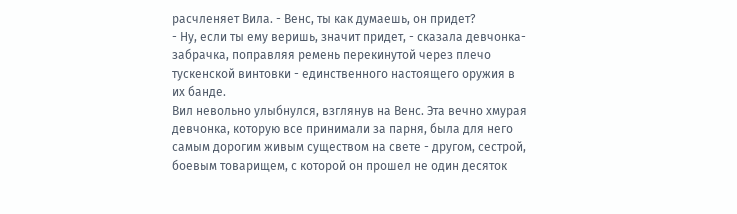расчленяет Вила. - Венс, ты как думаешь, он придет?
- Ну, если ты ему веришь, значит придет, - сказала девчонка-забрачка, поправляя ремень перекинутой через плечо тускенской винтовки - единственного настоящего оружия в их банде.
Вил невольно улыбнулся, взглянув на Венс. Эта вечно хмурая девчонка, которую все принимали за парня, была для него самым дорогим живым существом на свете - другом, сестрой, боевым товарищем, с которой он прошел не один десяток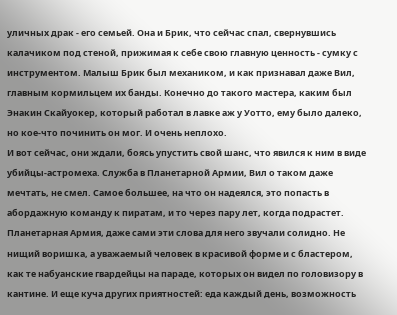уличных драк - его семьей. Она и Брик, что сейчас спал, свернувшись калачиком под стеной, прижимая к себе свою главную ценность - сумку с инструментом. Малыш Брик был механиком, и как признавал даже Вил, главным кормильцем их банды. Конечно до такого мастера, каким был Энакин Скайуокер, который работал в лавке аж у Уотто, ему было далеко, но кое-что починить он мог. И очень неплохо.
И вот сейчас, они ждали, боясь упустить свой шанс, что явился к ним в виде убийцы-астромеха. Служба в Планетарной Армии, Вил о таком даже мечтать, не смел. Самое большее, на что он надеялся, это попасть в абордажную команду к пиратам, и то через пару лет, когда подрастет. Планетарная Армия, даже сами эти слова для него звучали солидно. Не нищий воришка, а уважаемый человек в красивой форме и с бластером, как те набуанские гвардейцы на параде, которых он видел по головизору в кантине. И еще куча других приятностей: еда каждый день, возможность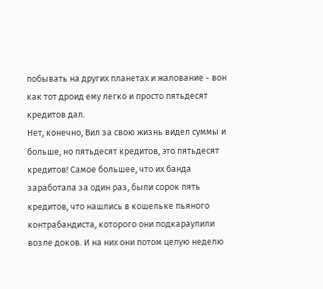побывать на других планетах и жалование - вон как тот дроид ему легко и просто пятьдесят кредитов дал.
Нет, конечно, Вил за свою жизнь видел суммы и больше, но пятьдесят кредитов, это пятьдесят кредитов! Самое большее, что их банда заработала за один раз, были сорок пять кредитов, что нашлись в кошельке пьяного контрабандиста, которого они подкараулили возле доков. И на них они потом целую неделю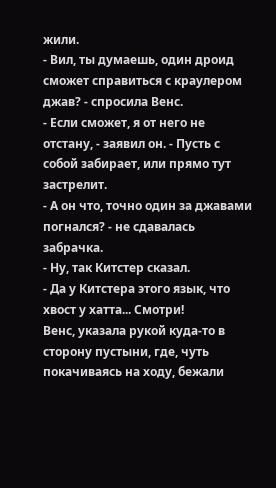жили.
- Вил, ты думаешь, один дроид сможет справиться с краулером джав? - спросила Венс.
- Если сможет, я от него не отстану, - заявил он. - Пусть с собой забирает, или прямо тут застрелит.
- А он что, точно один за джавами погнался? - не сдавалась забрачка.
- Ну, так Китстер сказал.
- Да у Китстера этого язык, что хвост у хатта... Смотри!
Венс, указала рукой куда-то в сторону пустыни, где, чуть покачиваясь на ходу, бежали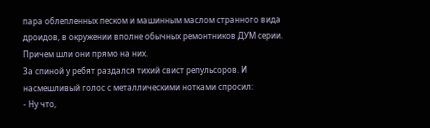пара облепленных песком и машинным маслом странного вида дроидов, в окружении вполне обычных ремонтников ДУМ серии. Причем шли они прямо на них.
За спиной у ребят раздался тихий свист репульсоров. И насмешливый голос с металлическими нотками спросил:
- Ну что,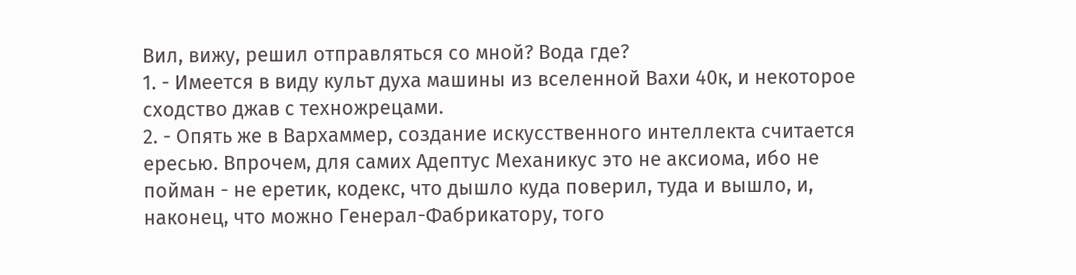Вил, вижу, решил отправляться со мной? Вода где?
1. - Имеется в виду культ духа машины из вселенной Вахи 40к, и некоторое сходство джав с техножрецами.
2. - Опять же в Вархаммер, создание искусственного интеллекта считается ересью. Впрочем, для самих Адептус Механикус это не аксиома, ибо не пойман - не еретик, кодекс, что дышло куда поверил, туда и вышло, и, наконец, что можно Генерал-Фабрикатору, того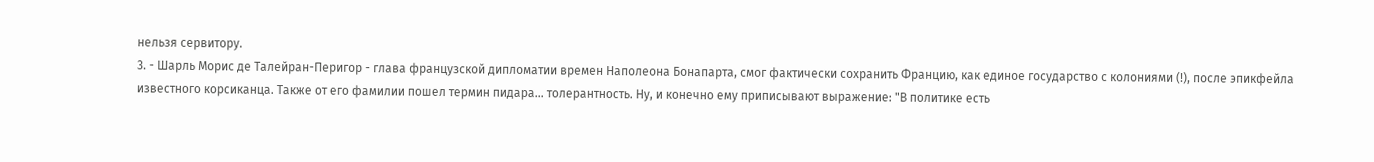нельзя сервитору.
3. - Шарль Морис де Талейран-Перигор - глава французской дипломатии времен Наполеона Бонапарта, смог фактически сохранить Францию, как единое государство с колониями (!), после эпикфейла известного корсиканца. Также от его фамилии пошел термин пидара… толерантность. Ну, и конечно ему приписывают выражение: "В политике есть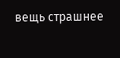вещь страшнее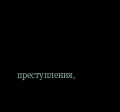преступления,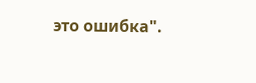это ошибка".